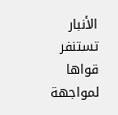الأنبار تستنفر قواها لمواجهة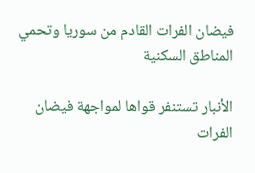فيضان الفرات القادم من سوريا وتحمي المناطق السكنية

الأنبار تستنفر قواها لمواجهة فيضان الفرات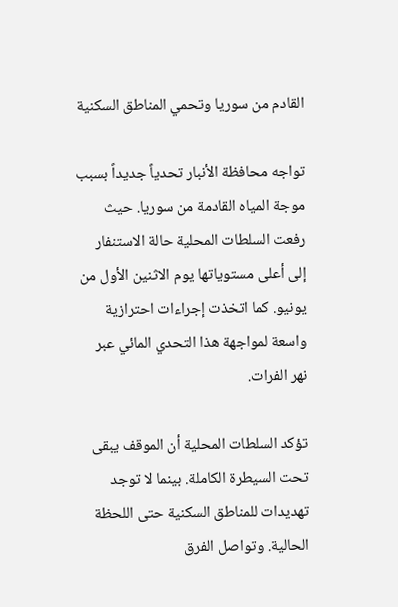القادم من سوريا وتحمي المناطق السكنية

تواجه محافظة الأنبار تحدياً جديداً بسبب موجة المياه القادمة من سوريا. حيث رفعت السلطات المحلية حالة الاستنفار إلى أعلى مستوياتها يوم الاثنين الأول من يونيو. كما اتخذت إجراءات احترازية واسعة لمواجهة هذا التحدي المائي عبر نهر الفرات.

تؤكد السلطات المحلية أن الموقف يبقى تحت السيطرة الكاملة. بينما لا توجد تهديدات للمناطق السكنية حتى اللحظة الحالية. وتواصل الفرق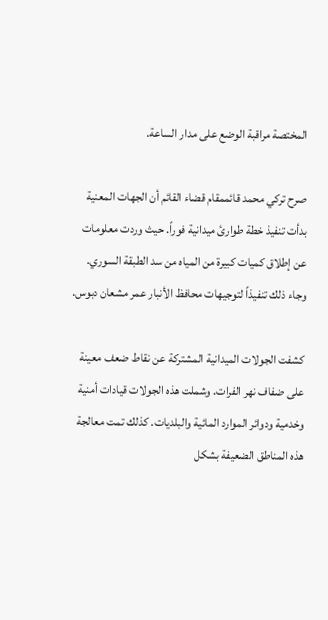المختصة مراقبة الوضع على مدار الساعة.

صرح تركي محمد قائممقام قضاء القائم أن الجهات المعنية بدأت تنفيذ خطة طوارئ ميدانية فوراً. حيث وردت معلومات عن إطلاق كميات كبيرة من المياه من سد الطبقة السوري. وجاء ذلك تنفيذاً لتوجيهات محافظ الأنبار عمر مشعان دبوس.

كشفت الجولات الميدانية المشتركة عن نقاط ضعف معينة على ضفاف نهر الفرات. وشملت هذه الجولات قيادات أمنية وخدمية ودوائر الموارد المائية والبلديات. كذلك تمت معالجة هذه المناطق الضعيفة بشكل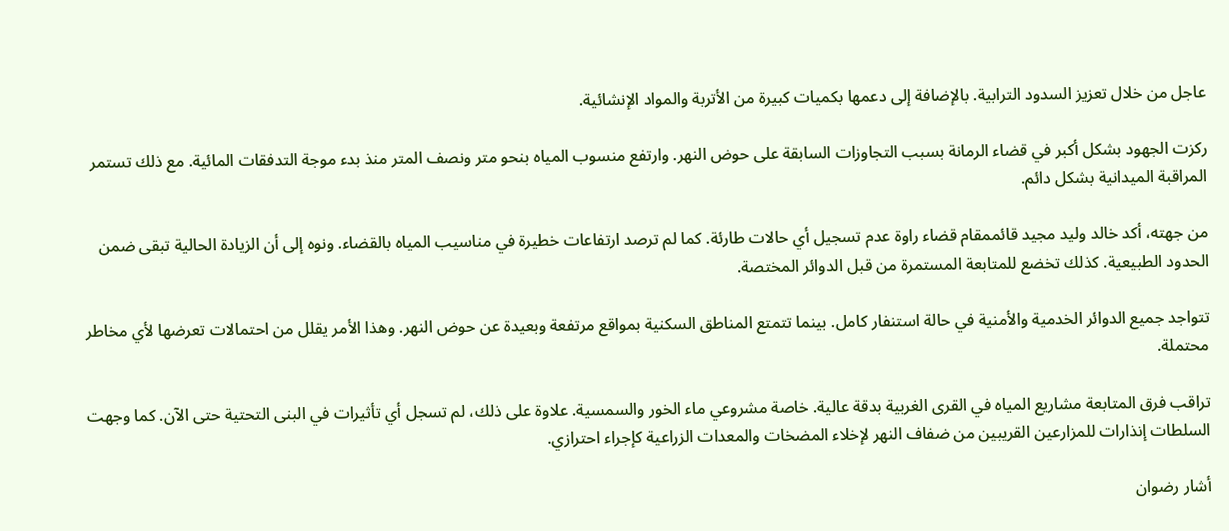عاجل من خلال تعزيز السدود الترابية. بالإضافة إلى دعمها بكميات كبيرة من الأتربة والمواد الإنشائية.

ركزت الجهود بشكل أكبر في قضاء الرمانة بسبب التجاوزات السابقة على حوض النهر. وارتفع منسوب المياه بنحو متر ونصف المتر منذ بدء موجة التدفقات المائية. مع ذلك تستمر المراقبة الميدانية بشكل دائم.

من جهته، أكد خالد وليد مجيد قائممقام قضاء راوة عدم تسجيل أي حالات طارئة. كما لم ترصد ارتفاعات خطيرة في مناسيب المياه بالقضاء. ونوه إلى أن الزيادة الحالية تبقى ضمن الحدود الطبيعية. كذلك تخضع للمتابعة المستمرة من قبل الدوائر المختصة.

تتواجد جميع الدوائر الخدمية والأمنية في حالة استنفار كامل. بينما تتمتع المناطق السكنية بمواقع مرتفعة وبعيدة عن حوض النهر. وهذا الأمر يقلل من احتمالات تعرضها لأي مخاطر محتملة.

تراقب فرق المتابعة مشاريع المياه في القرى الغربية بدقة عالية. خاصة مشروعي ماء الخور والسمسية. علاوة على ذلك، لم تسجل أي تأثيرات في البنى التحتية حتى الآن. كما وجهت السلطات إنذارات للمزارعين القريبين من ضفاف النهر لإخلاء المضخات والمعدات الزراعية كإجراء احترازي.

أشار رضوان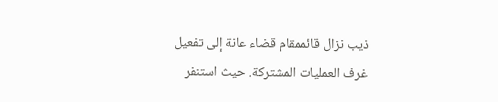ذيب نزال قائممقام قضاء عانة إلى تفعيل غرف العمليات المشتركة. حيث استنفر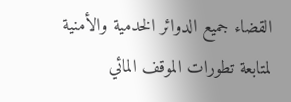القضاء جميع الدوائر الخدمية والأمنية لمتابعة تطورات الموقف المائي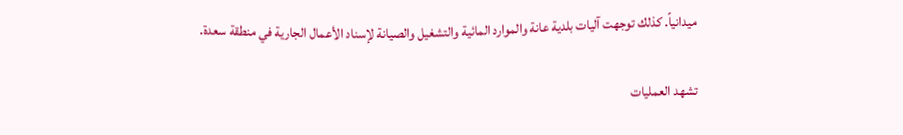ميدانياً. كذلك توجهت آليات بلدية عانة والموارد المائية والتشغيل والصيانة لإسناد الأعمال الجارية في منطقة سعدة.

تشهد العمليات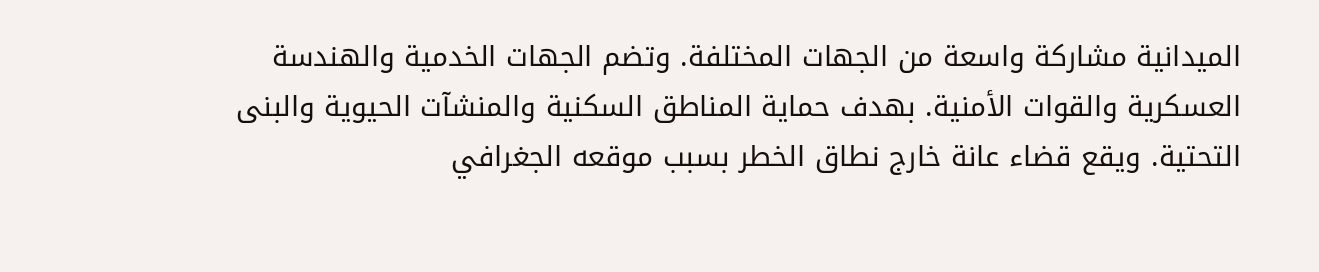الميدانية مشاركة واسعة من الجهات المختلفة. وتضم الجهات الخدمية والهندسة العسكرية والقوات الأمنية. بهدف حماية المناطق السكنية والمنشآت الحيوية والبنى التحتية. ويقع قضاء عانة خارج نطاق الخطر بسبب موقعه الجغرافي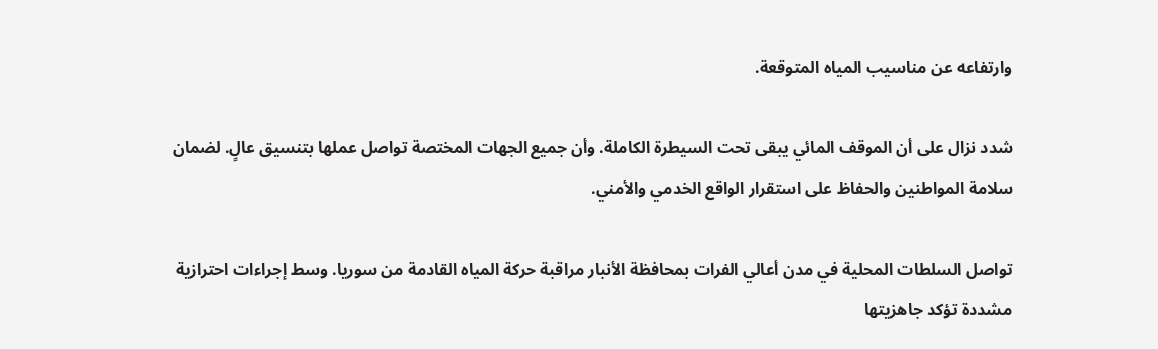وارتفاعه عن مناسيب المياه المتوقعة.

شدد نزال على أن الموقف المائي يبقى تحت السيطرة الكاملة. وأن جميع الجهات المختصة تواصل عملها بتنسيق عالٍ. لضمان سلامة المواطنين والحفاظ على استقرار الواقع الخدمي والأمني.

تواصل السلطات المحلية في مدن أعالي الفرات بمحافظة الأنبار مراقبة حركة المياه القادمة من سوريا. وسط إجراءات احترازية مشددة تؤكد جاهزيتها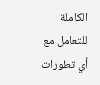الكاملة للتعامل مع أي تطورات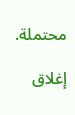محتملة.

إغلاق